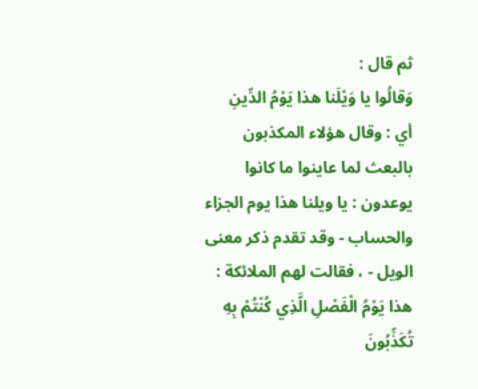ثم قال :
وَقالُوا يا وَيْلَنا هذا يَوْمُ الدِّينِ
أي : وقال هؤلاء المكذبون بالبعث لما عاينوا ما كانوا يوعدون : يا ويلنا هذا يوم الجزاء والحساب - وقد تقدم ذكر معنى الويل - ، فقالت لهم الملائكة :
هذا يَوْمُ الْفَصْلِ الَّذِي كُنْتُمْ بِهِ تُكَذِّبُونَ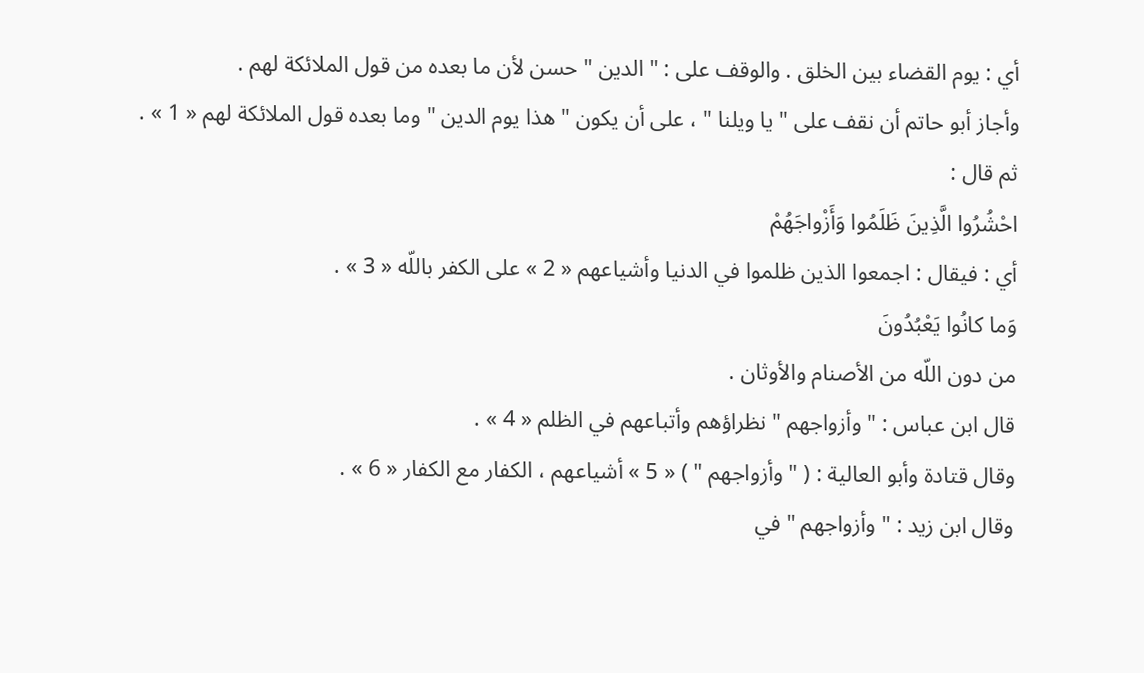أي : يوم القضاء بين الخلق . والوقف على : " الدين " حسن لأن ما بعده من قول الملائكة لهم .
وأجاز أبو حاتم أن نقف على " يا ويلنا " ، على أن يكون " هذا يوم الدين " وما بعده قول الملائكة لهم « 1 » .
ثم قال :
احْشُرُوا الَّذِينَ ظَلَمُوا وَأَزْواجَهُمْ
أي : فيقال : اجمعوا الذين ظلموا في الدنيا وأشياعهم « 2 » على الكفر باللّه « 3 » .
وَما كانُوا يَعْبُدُونَ
من دون اللّه من الأصنام والأوثان .
قال ابن عباس : " وأزواجهم " نظراؤهم وأتباعهم في الظلم « 4 » .
وقال قتادة وأبو العالية : ( " وأزواجهم " ) « 5 » أشياعهم ، الكفار مع الكفار « 6 » .
وقال ابن زيد : " وأزواجهم " في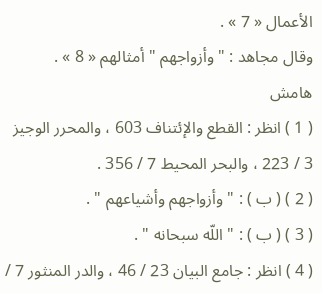الأعمال « 7 » .
وقال مجاهد : " وأزواجهم " أمثالهم « 8 » .
هامش
( 1 ) انظر : القطع والإئتناف 603 ، والمحرر الوجيز 3 / 223 ، والبحر المحيط 7 / 356 .
( 2 ) ( ب ) : " وأزواجهم وأشياعهم " .
( 3 ) ( ب ) : " اللّه سبحانه " .
( 4 ) انظر : جامع البيان 23 / 46 ، والدر المنثور 7 /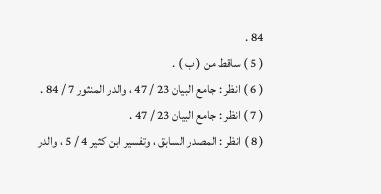84 .
( 5 ) ساقط من ( ب ) .
( 6 ) انظر : جامع البيان 23 / 47 ، والدر المنثور 7 / 84 .
( 7 ) انظر : جامع البيان 23 / 47 .
( 8 ) انظر : المصدر السابق ، وتفسير ابن كثير 4 / 5 ، والدر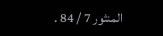المنثور 7 / 84 .